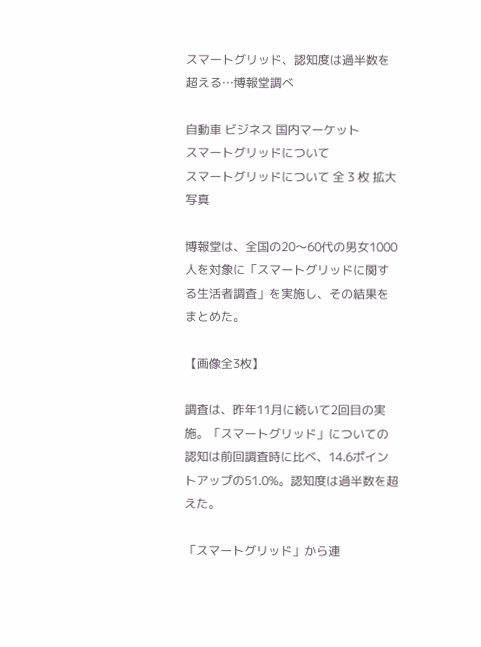スマートグリッド、認知度は過半数を超える…博報堂調べ

自動車 ビジネス 国内マーケット
スマートグリッドについて
スマートグリッドについて 全 3 枚 拡大写真

博報堂は、全国の20〜60代の男女1000人を対象に「スマートグリッドに関する生活者調査」を実施し、その結果をまとめた。

【画像全3枚】

調査は、昨年11月に続いて2回目の実施。「スマートグリッド」についての認知は前回調査時に比べ、14.6ポイントアップの51.0%。認知度は過半数を超えた。

「スマートグリッド」から連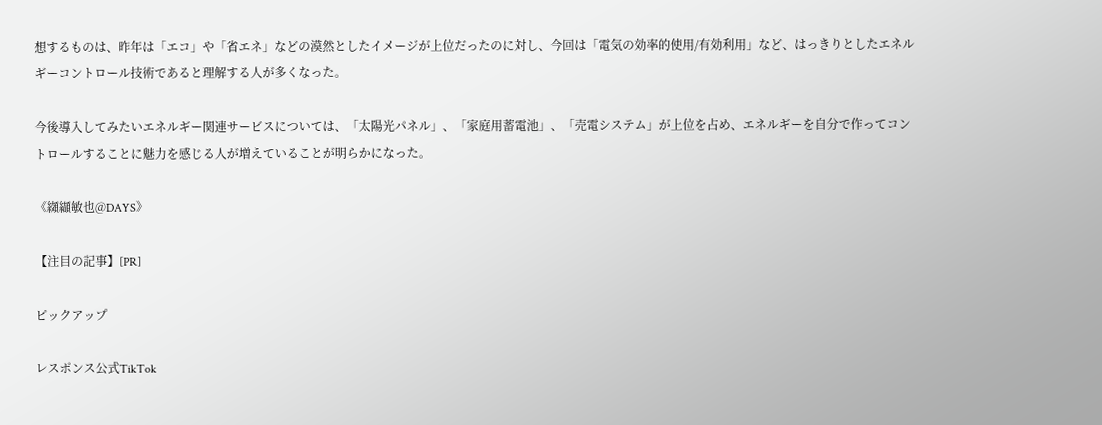想するものは、昨年は「エコ」や「省エネ」などの漠然としたイメージが上位だったのに対し、今回は「電気の効率的使用/有効利用」など、はっきりとしたエネルギーコントロール技術であると理解する人が多くなった。

今後導入してみたいエネルギー関連サービスについては、「太陽光パネル」、「家庭用蓄電池」、「売電システム」が上位を占め、エネルギーを自分で作ってコントロールすることに魅力を感じる人が増えていることが明らかになった。

《纐纈敏也@DAYS》

【注目の記事】[PR]

ピックアップ

レスポンス公式TikTok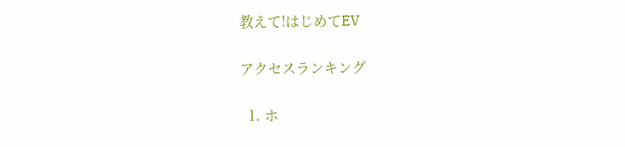教えて!はじめてEV

アクセスランキング

  1. ホ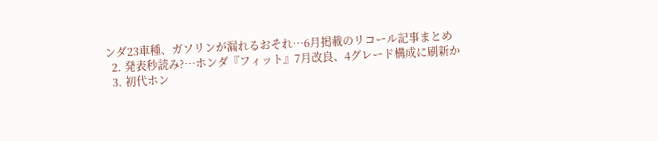ンダ23車種、ガソリンが漏れるおそれ…6月掲載のリコール記事まとめ
  2. 発表秒読み?…ホンダ『フィット』7月改良、4グレード構成に刷新か
  3. 初代ホン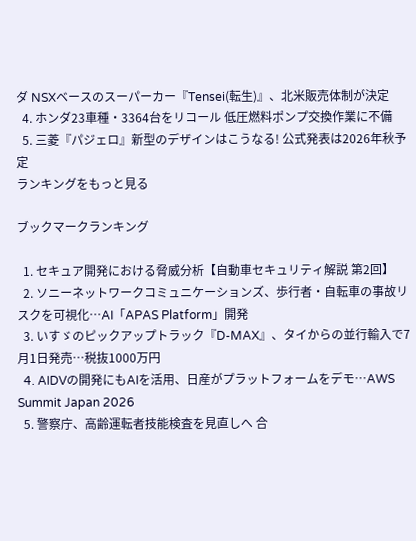ダ NSXベースのスーパーカー『Tensei(転生)』、北米販売体制が決定
  4. ホンダ23車種・3364台をリコール 低圧燃料ポンプ交換作業に不備
  5. 三菱『パジェロ』新型のデザインはこうなる! 公式発表は2026年秋予定
ランキングをもっと見る

ブックマークランキング

  1. セキュア開発における脅威分析【自動車セキュリティ解説 第2回】
  2. ソニーネットワークコミュニケーションズ、歩行者・自転車の事故リスクを可視化…AI「APAS Platform」開発
  3. いすゞのピックアップトラック『D-MAX』、タイからの並行輸入で7月1日発売…税抜1000万円
  4. AIDVの開発にもAIを活用、日産がプラットフォームをデモ…AWS Summit Japan 2026
  5. 警察庁、高齢運転者技能検査を見直しへ 合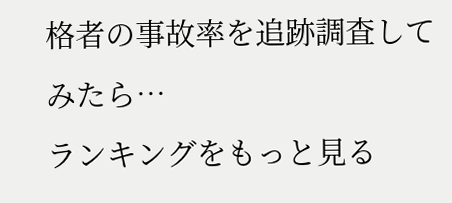格者の事故率を追跡調査してみたら…
ランキングをもっと見る